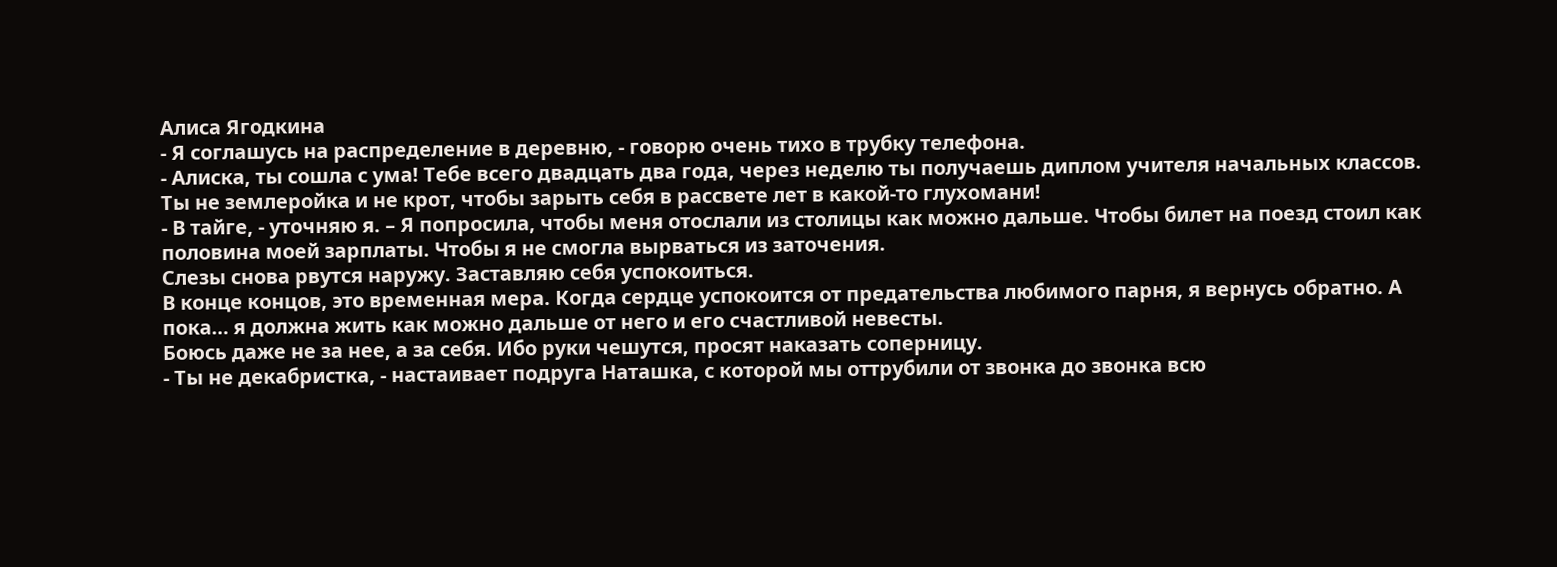Алиса Ягодкина
- Я соглашусь на распределение в деревню, - говорю очень тихо в трубку телефона.
- Алиска, ты сошла с ума! Тебе всего двадцать два года, через неделю ты получаешь диплом учителя начальных классов. Ты не землеройка и не крот, чтобы зарыть себя в рассвете лет в какой-то глухомани!
- В тайге, - уточняю я. – Я попросила, чтобы меня отослали из столицы как можно дальше. Чтобы билет на поезд стоил как половина моей зарплаты. Чтобы я не смогла вырваться из заточения.
Слезы снова рвутся наружу. Заставляю себя успокоиться.
В конце концов, это временная мера. Когда сердце успокоится от предательства любимого парня, я вернусь обратно. А пока… я должна жить как можно дальше от него и его счастливой невесты.
Боюсь даже не за нее, а за себя. Ибо руки чешутся, просят наказать соперницу.
- Ты не декабристка, - настаивает подруга Наташка, с которой мы оттрубили от звонка до звонка всю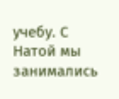учебу. С Натой мы занимались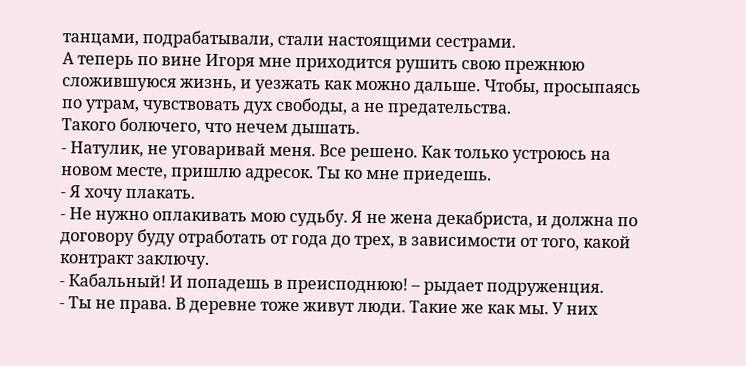танцами, подрабатывали, стали настоящими сестрами.
А теперь по вине Игоря мне приходится рушить свою прежнюю сложившуюся жизнь, и уезжать как можно дальше. Чтобы, просыпаясь по утрам, чувствовать дух свободы, а не предательства.
Такого болючего, что нечем дышать.
- Натулик, не уговаривай меня. Все решено. Как только устроюсь на новом месте, пришлю адресок. Ты ко мне приедешь.
- Я хочу плакать.
- Не нужно оплакивать мою судьбу. Я не жена декабриста, и должна по договору буду отработать от года до трех, в зависимости от того, какой контракт заключу.
- Кабальный! И попадешь в преисподнюю! – рыдает подруженция.
- Ты не права. В деревне тоже живут люди. Такие же как мы. У них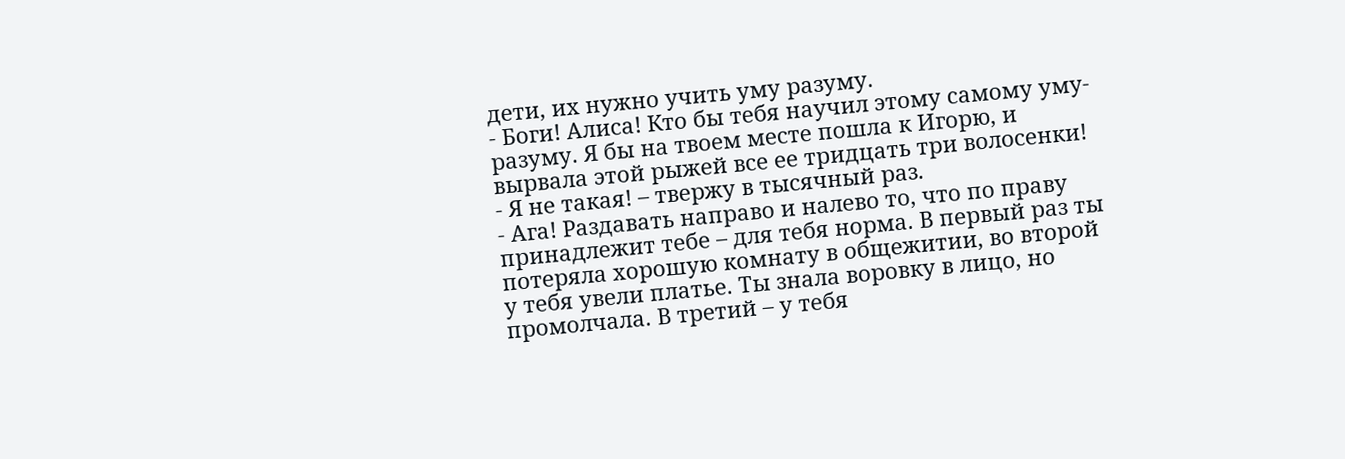дети, их нужно учить уму разуму.
- Боги! Алиса! Кто бы тебя научил этому самому уму-разуму. Я бы на твоем месте пошла к Игорю, и вырвала этой рыжей все ее тридцать три волосенки!
- Я не такая! – твержу в тысячный раз.
- Ага! Раздавать направо и налево то, что по праву принадлежит тебе – для тебя норма. В первый раз ты потеряла хорошую комнату в общежитии, во второй у тебя увели платье. Ты знала воровку в лицо, но промолчала. В третий – у тебя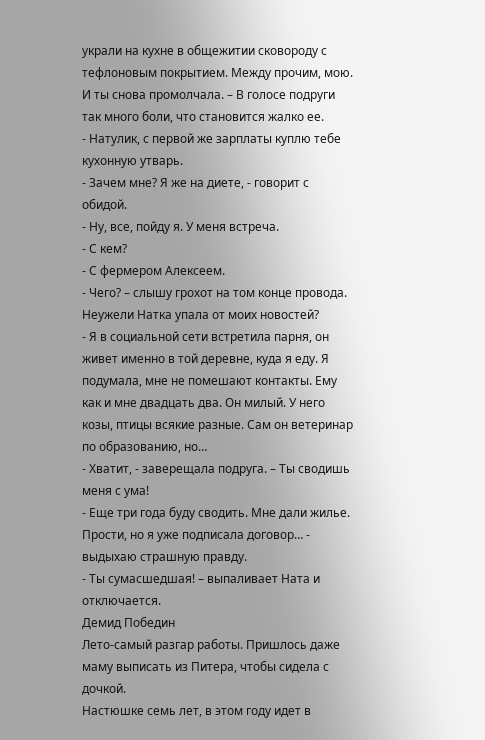украли на кухне в общежитии сковороду с тефлоновым покрытием. Между прочим, мою. И ты снова промолчала. – В голосе подруги так много боли, что становится жалко ее.
- Натулик, с первой же зарплаты куплю тебе кухонную утварь.
- Зачем мне? Я же на диете, - говорит с обидой.
- Ну, все, пойду я. У меня встреча.
- С кем?
- С фермером Алексеем.
- Чего? – слышу грохот на том конце провода. Неужели Натка упала от моих новостей?
- Я в социальной сети встретила парня, он живет именно в той деревне, куда я еду. Я подумала, мне не помешают контакты. Ему как и мне двадцать два. Он милый. У него козы, птицы всякие разные. Сам он ветеринар по образованию, но…
- Хватит, - заверещала подруга. – Ты сводишь меня с ума!
- Еще три года буду сводить. Мне дали жилье. Прости, но я уже подписала договор… - выдыхаю страшную правду.
- Ты сумасшедшая! – выпаливает Ната и отключается.
Демид Победин
Лето-самый разгар работы. Пришлось даже маму выписать из Питера, чтобы сидела с дочкой.
Настюшке семь лет, в этом году идет в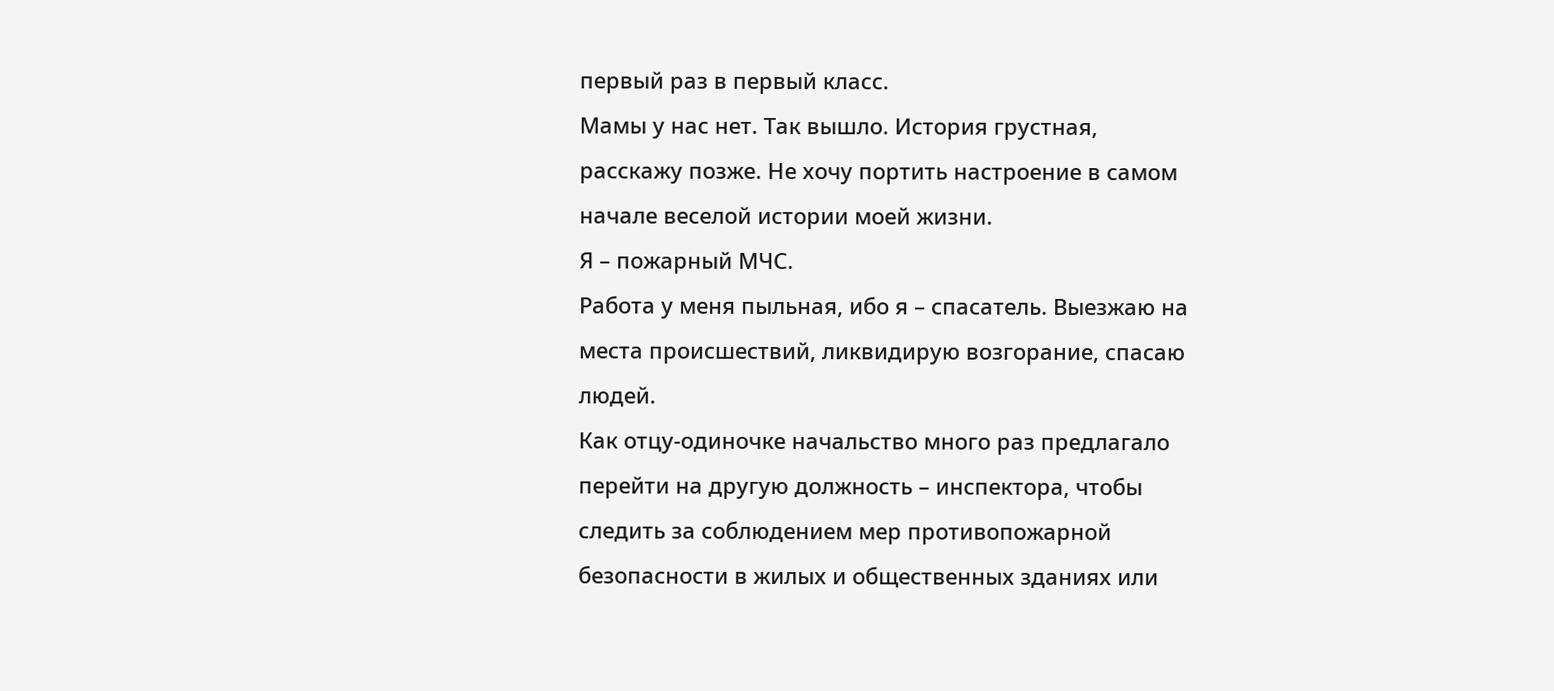первый раз в первый класс.
Мамы у нас нет. Так вышло. История грустная, расскажу позже. Не хочу портить настроение в самом начале веселой истории моей жизни.
Я – пожарный МЧС.
Работа у меня пыльная, ибо я – спасатель. Выезжаю на места происшествий, ликвидирую возгорание, спасаю людей.
Как отцу-одиночке начальство много раз предлагало перейти на другую должность – инспектора, чтобы следить за соблюдением мер противопожарной безопасности в жилых и общественных зданиях или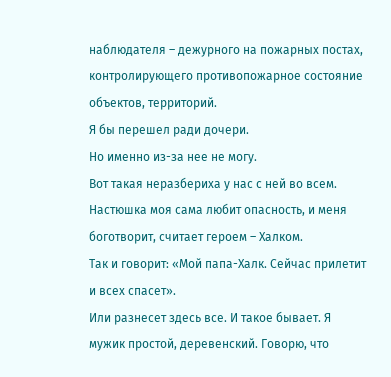наблюдателя – дежурного на пожарных постах, контролирующего противопожарное состояние объектов, территорий.
Я бы перешел ради дочери.
Но именно из-за нее не могу.
Вот такая неразбериха у нас с ней во всем.
Настюшка моя сама любит опасность, и меня боготворит, считает героем – Халком.
Так и говорит: «Мой папа-Халк. Сейчас прилетит и всех спасет».
Или разнесет здесь все. И такое бывает. Я мужик простой, деревенский. Говорю, что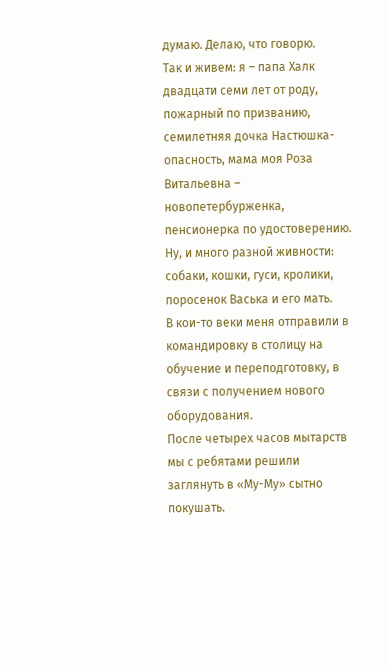думаю. Делаю, что говорю.
Так и живем: я – папа Халк двадцати семи лет от роду, пожарный по призванию, семилетняя дочка Настюшка-опасность, мама моя Роза Витальевна – новопетербурженка, пенсионерка по удостоверению.
Ну, и много разной живности: собаки, кошки, гуси, кролики, поросенок Васька и его мать.
В кои-то веки меня отправили в командировку в столицу на обучение и переподготовку, в связи с получением нового оборудования.
После четырех часов мытарств мы с ребятами решили заглянуть в «Му-Му» сытно покушать.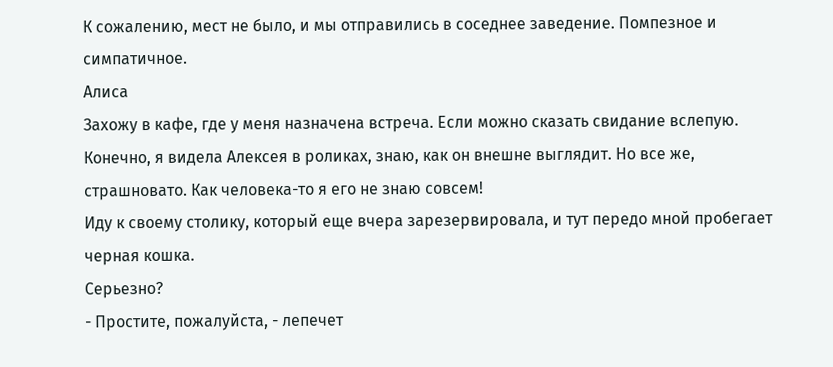К сожалению, мест не было, и мы отправились в соседнее заведение. Помпезное и симпатичное.
Алиса
Захожу в кафе, где у меня назначена встреча. Если можно сказать свидание вслепую. Конечно, я видела Алексея в роликах, знаю, как он внешне выглядит. Но все же, страшновато. Как человека-то я его не знаю совсем!
Иду к своему столику, который еще вчера зарезервировала, и тут передо мной пробегает черная кошка.
Серьезно?
- Простите, пожалуйста, - лепечет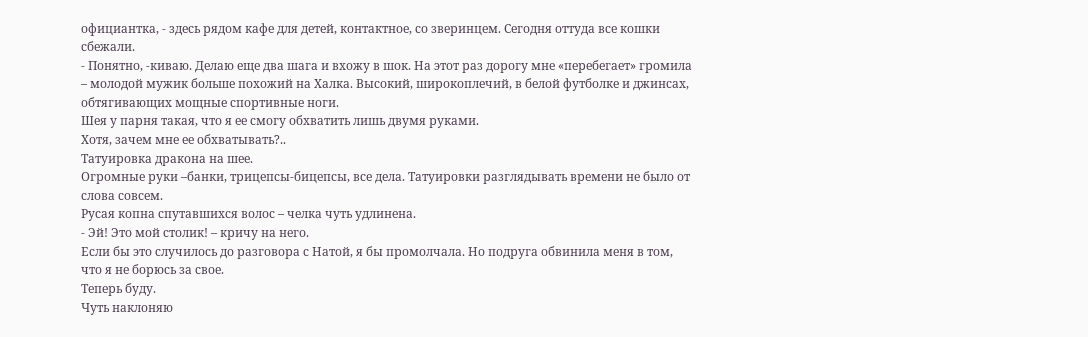официантка, - здесь рядом кафе для детей, контактное, со зверинцем. Сегодня оттуда все кошки сбежали.
- Понятно, -киваю. Делаю еще два шага и вхожу в шок. На этот раз дорогу мне «перебегает» громила – молодой мужик больше похожий на Халка. Высокий, широкоплечий, в белой футболке и джинсах, обтягивающих мощные спортивные ноги.
Шея у парня такая, что я ее смогу обхватить лишь двумя руками.
Хотя, зачем мне ее обхватывать?..
Татуировка дракона на шее.
Огромные руки –банки, трицепсы-бицепсы, все дела. Татуировки разглядывать времени не было от слова совсем.
Русая копна спутавшихся волос – челка чуть удлинена.
- Эй! Это мой столик! – кричу на него.
Если бы это случилось до разговора с Натой, я бы промолчала. Но подруга обвинила меня в том, что я не борюсь за свое.
Теперь буду.
Чуть наклоняю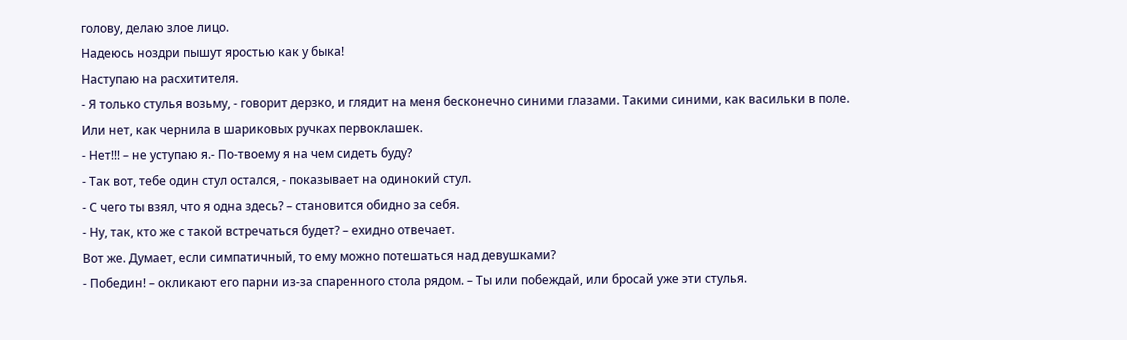голову, делаю злое лицо.
Надеюсь ноздри пышут яростью как у быка!
Наступаю на расхитителя.
- Я только стулья возьму, - говорит дерзко, и глядит на меня бесконечно синими глазами. Такими синими, как васильки в поле.
Или нет, как чернила в шариковых ручках первоклашек.
- Нет!!! – не уступаю я.- По-твоему я на чем сидеть буду?
- Так вот, тебе один стул остался, - показывает на одинокий стул.
- С чего ты взял, что я одна здесь? – становится обидно за себя.
- Ну, так, кто же с такой встречаться будет? – ехидно отвечает.
Вот же. Думает, если симпатичный, то ему можно потешаться над девушками?
- Победин! – окликают его парни из-за спаренного стола рядом. – Ты или побеждай, или бросай уже эти стулья.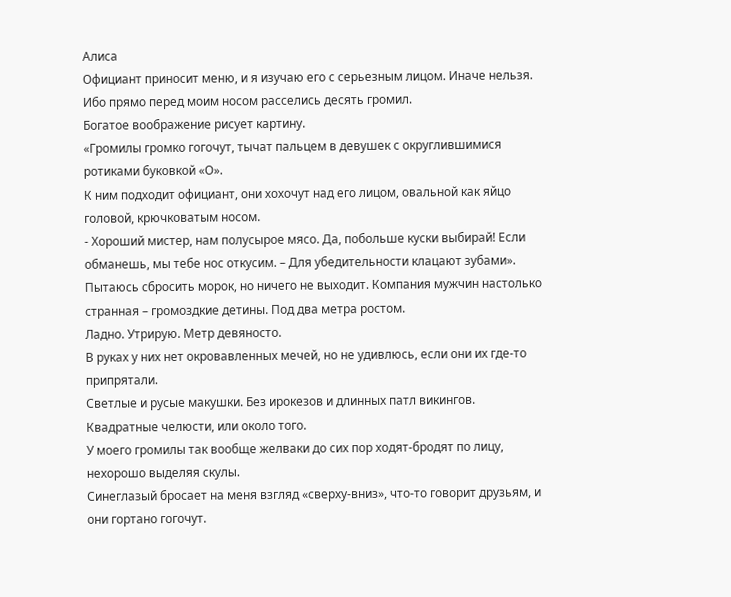Алиса
Официант приносит меню, и я изучаю его с серьезным лицом. Иначе нельзя. Ибо прямо перед моим носом расселись десять громил.
Богатое воображение рисует картину.
«Громилы громко гогочут, тычат пальцем в девушек с округлившимися ротиками буковкой «О».
К ним подходит официант, они хохочут над его лицом, овальной как яйцо головой, крючковатым носом.
- Хороший мистер, нам полусырое мясо. Да, побольше куски выбирай! Если обманешь, мы тебе нос откусим. – Для убедительности клацают зубами».
Пытаюсь сбросить морок, но ничего не выходит. Компания мужчин настолько странная – громоздкие детины. Под два метра ростом.
Ладно. Утрирую. Метр девяносто.
В руках у них нет окровавленных мечей, но не удивлюсь, если они их где-то припрятали.
Светлые и русые макушки. Без ирокезов и длинных патл викингов.
Квадратные челюсти, или около того.
У моего громилы так вообще желваки до сих пор ходят-бродят по лицу, нехорошо выделяя скулы.
Синеглазый бросает на меня взгляд «сверху-вниз», что-то говорит друзьям, и они гортано гогочут.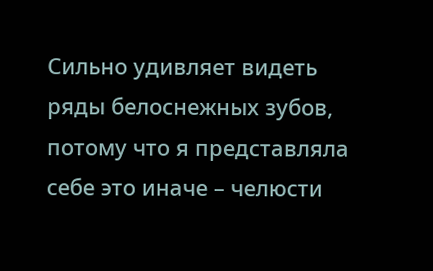Сильно удивляет видеть ряды белоснежных зубов, потому что я представляла себе это иначе – челюсти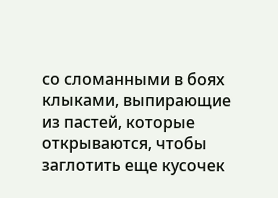со сломанными в боях клыками, выпирающие из пастей, которые открываются, чтобы заглотить еще кусочек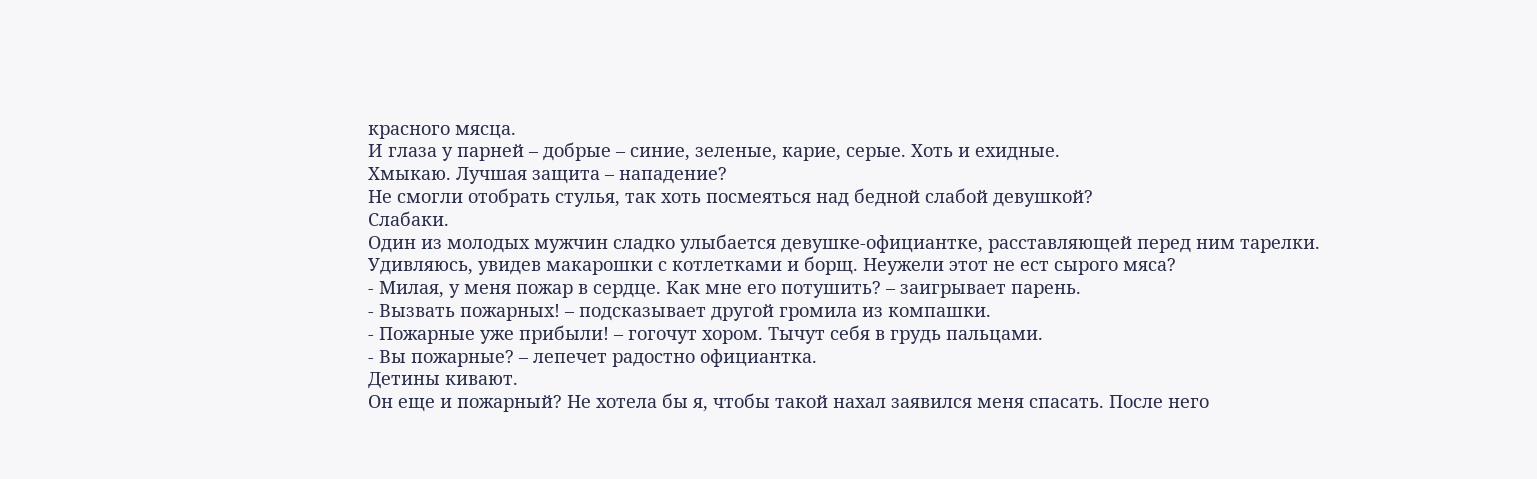красного мясца.
И глаза у парней – добрые – синие, зеленые, карие, серые. Хоть и ехидные.
Хмыкаю. Лучшая защита – нападение?
Не смогли отобрать стулья, так хоть посмеяться над бедной слабой девушкой?
Слабаки.
Один из молодых мужчин сладко улыбается девушке-официантке, расставляющей перед ним тарелки.
Удивляюсь, увидев макарошки с котлетками и борщ. Неужели этот не ест сырого мяса?
- Милая, у меня пожар в сердце. Как мне его потушить? – заигрывает парень.
- Вызвать пожарных! – подсказывает другой громила из компашки.
- Пожарные уже прибыли! – гогочут хором. Тычут себя в грудь пальцами.
- Вы пожарные? – лепечет радостно официантка.
Детины кивают.
Он еще и пожарный? Не хотела бы я, чтобы такой нахал заявился меня спасать. После него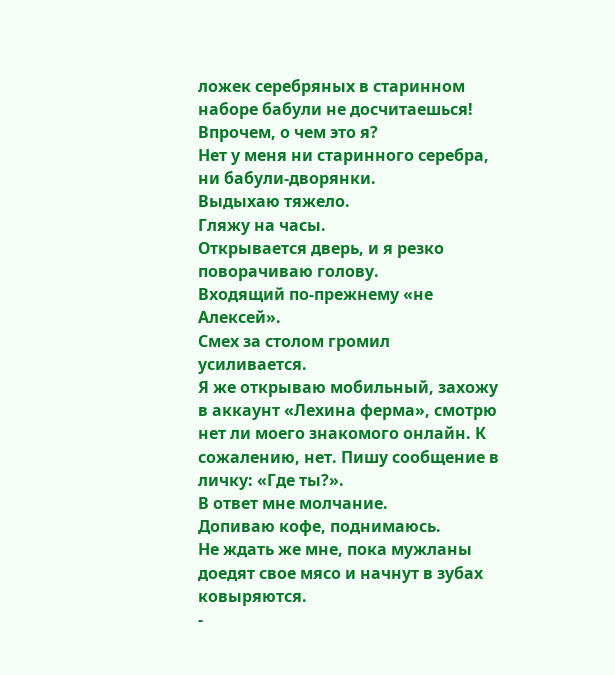ложек серебряных в старинном наборе бабули не досчитаешься!
Впрочем, о чем это я?
Нет у меня ни старинного серебра, ни бабули-дворянки.
Выдыхаю тяжело.
Гляжу на часы.
Открывается дверь, и я резко поворачиваю голову.
Входящий по-прежнему «не Алексей».
Смех за столом громил усиливается.
Я же открываю мобильный, захожу в аккаунт «Лехина ферма», смотрю нет ли моего знакомого онлайн. К сожалению, нет. Пишу сообщение в личку: «Где ты?».
В ответ мне молчание.
Допиваю кофе, поднимаюсь.
Не ждать же мне, пока мужланы доедят свое мясо и начнут в зубах ковыряются.
-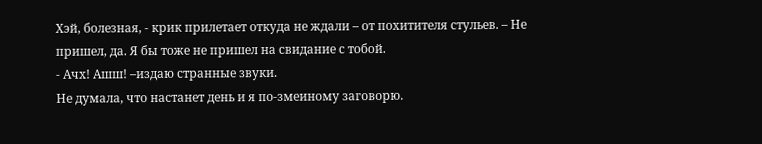Хэй, болезная, - крик прилетает откуда не ждали – от похитителя стульев. – Не пришел, да. Я бы тоже не пришел на свидание с тобой.
- Ачх! Ашш! –издаю странные звуки.
Не думала, что настанет день и я по-змеиному заговорю.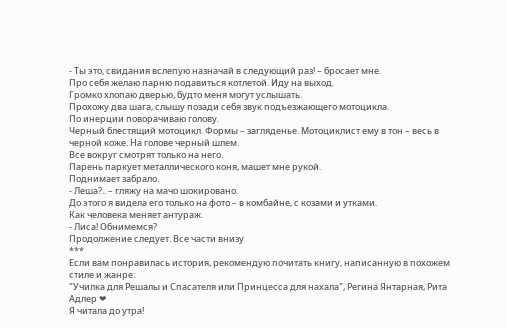- Ты это, свидания вслепую назначай в следующий раз! – бросает мне.
Про себя желаю парню подавиться котлетой. Иду на выход.
Громко хлопаю дверью, будто меня могут услышать.
Прохожу два шага, слышу позади себя звук подъезжающего мотоцикла.
По инерции поворачиваю голову.
Черный блестящий мотоцикл. Формы – загляденье. Мотоциклист ему в тон – весь в черной коже. На голове черный шлем.
Все вокруг смотрят только на него.
Парень паркует металлического коня, машет мне рукой.
Поднимает забрало.
- Леша?.. – гляжу на мачо шокировано.
До этого я видела его только на фото – в комбайне, с козами и утками.
Как человека меняет антураж.
- Лиса! Обнимемся?
Продолжение следует. Все части внизу
***
Если вам понравилась история, рекомендую почитать книгу, написанную в похожем стиле и жанре:
"Училка для Решалы и Спасателя или Принцесса для нахала", Регина Янтарная, Рита Адлер ❤
Я читала до утра!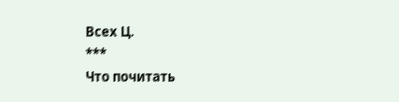Всех Ц.
***
Что почитать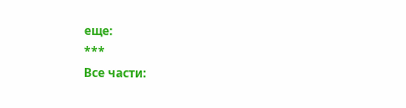еще:
***
Все части: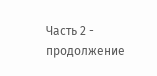Часть 2 - продолжение